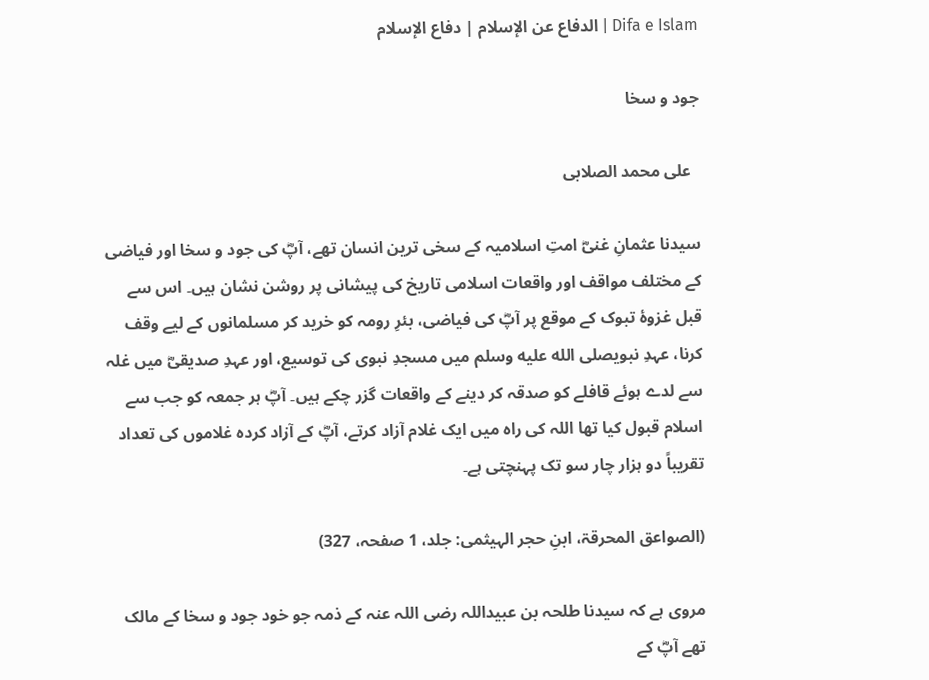Difa e Islam | الدفاع عن الإسلام | دفاع الإسلام

جود و سخا

  علی محمد الصلابی

سیدنا عثمانِ غنیؓ امتِ اسلامیہ کے سخی ترین انسان تھے، آپؓ کی جود و سخا اور فیاضی کے مختلف مواقف اور واقعات اسلامی تاریخ کی پیشانی پر روشن نشان ہیں۔ اس سے قبل غزوۂ تبوک کے موقع پر آپؓ کی فیاضی، بئرِ رومہ کو خرید کر مسلمانوں کے لیے وقف کرنا، عہدِ نبویصلى الله عليه وسلم میں مسجدِ نبوی کی توسیع، اور عہدِ صدیقیؓ میں غلہ سے لدے ہوئے قافلے کو صدقہ کر دینے کے واقعات گزر چکے ہیں۔ آپؓ ہر جمعہ کو جب سے اسلام قبول کیا تھا اللہ کی راہ میں ایک غلام آزاد کرتے، آپؓ کے آزاد کردہ غلاموں کی تعداد تقریباً دو ہزار چار سو تک پہنچتی ہے۔

(الصواعق المحرقۃ، ابنِ حجر الہیثمی: جلد، 1 صفحہ، 327)

مروی ہے کہ سیدنا طلحہ بن عبیداللہ رضی اللہ عنہ کے ذمہ جو خود جود و سخا کے مالک تھے آپؓ کے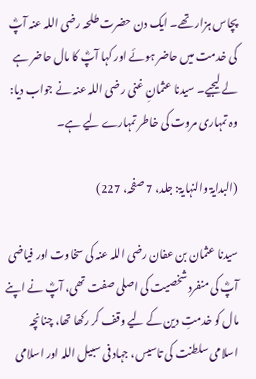پچاس ہزار تھے۔ ایک دن حضرت طلحہ رضی اللہ عنہ آپؓ کی خدمت میں حاضر ہوئے اور کہا آپؓ کا مال حاضر ہے لے لیجیے۔ سیدنا عثمانِ غنی رضی اللہ عنہ نے جواب دیا: وہ تمہاری مروت کی خاطر تمہارے لیے ہے۔

(البدایۃ والنہایۃ: جلد، 7 صفحہ، 227)

سیدنا عثمان بن عفان رضی اللہ عنہ کی سخاوت اور فیاضی آپؓ کی منفرد شخصیت کی اصلی صفت تھی، آپؓ نے اپنے مال کو خدمتِ دین کے لیے وقف کر رکھا تھا، چنانچہ اسلامی سلطنت کی تاسیس، جہاد فی سبیل اللہ اور اسلامی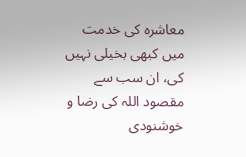معاشرہ کی خدمت میں کبھی بخیلی نہیں کی، ان سب سے مقصود اللہ کی رضا و خوشنودی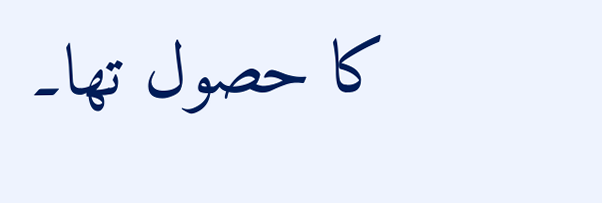کا حصول تھا۔